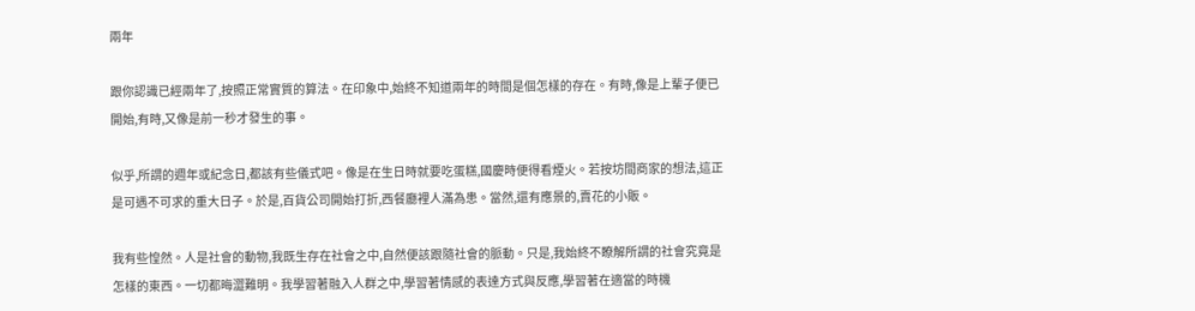兩年

跟你認識已經兩年了,按照正常實質的算法。在印象中,始終不知道兩年的時間是個怎樣的存在。有時,像是上輩子便已開始,有時,又像是前一秒才發生的事。

似乎,所謂的週年或紀念日,都該有些儀式吧。像是在生日時就要吃蛋糕,國慶時便得看煙火。若按坊間商家的想法,這正是可遇不可求的重大日子。於是,百貨公司開始打折,西餐廳裡人滿為患。當然,還有應景的,賣花的小販。

我有些惶然。人是社會的動物,我既生存在社會之中,自然便該跟隨社會的脈動。只是,我始終不瞭解所謂的社會究竟是怎樣的東西。一切都晦澀難明。我學習著融入人群之中,學習著情感的表達方式與反應,學習著在適當的時機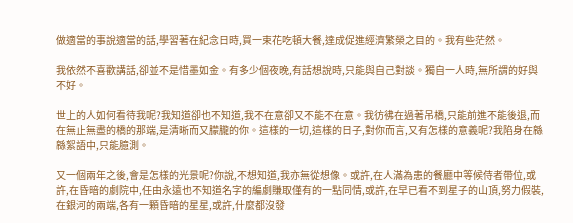做適當的事說適當的話,學習著在紀念日時,買一束花吃頓大餐,達成促進經濟繁榮之目的。我有些茫然。

我依然不喜歡講話,卻並不是惜墨如金。有多少個夜晚,有話想說時,只能與自己對談。獨自一人時,無所謂的好與不好。

世上的人如何看待我呢?我知道卻也不知道,我不在意卻又不能不在意。我彷彿在過著吊橋,只能前進不能後退,而在無止無盡的橋的那端,是清晰而又朦朧的你。這樣的一切,這樣的日子,對你而言,又有怎樣的意義呢?我陷身在緜緜絮語中,只能臆測。

又一個兩年之後,會是怎樣的光景呢?你說,不想知道,我亦無從想像。或許,在人滿為患的餐廳中等候侍者帶位,或許,在昏暗的劇院中,任由永遠也不知道名字的編劇賺取僅有的一點同情,或許,在早已看不到星子的山頂,努力假裝,在銀河的兩端,各有一顆昏暗的星星,或許,什麼都沒發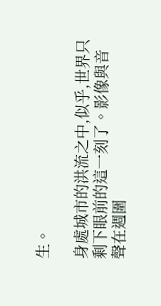生。

身處城市的洪流之中,似乎,世界只剩下眼前的這一刻了。影像與音聲在週圍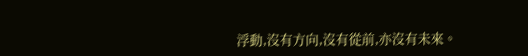浮動,沒有方向,沒有從前,亦沒有未來。